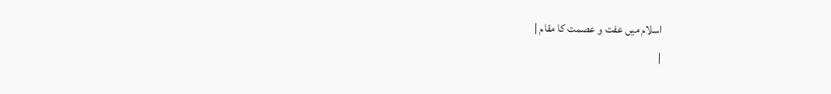اسلام میں عفت و عصمت کا مقام |
|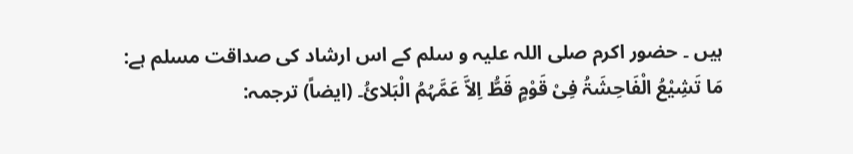ہیں ۔ حضور اکرم صلی اللہ علیہ و سلم کے اس ارشاد کی صداقت مسلم ہے: مَا تَشِیْعُ الْفَاحِشَۃُ فِیْ قَوْمٍ قَطُّ اِلاَّ عَمَّہُمُ الْبَلائُ۔ (ایضاً) ترجمہ: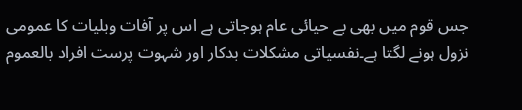جس قوم میں بھی بے حیائی عام ہوجاتی ہے اس پر آفات وبلیات کا عمومی نزول ہونے لگتا ہے۔نفسیاتی مشکلات بدکار اور شہوت پرست افراد بالعموم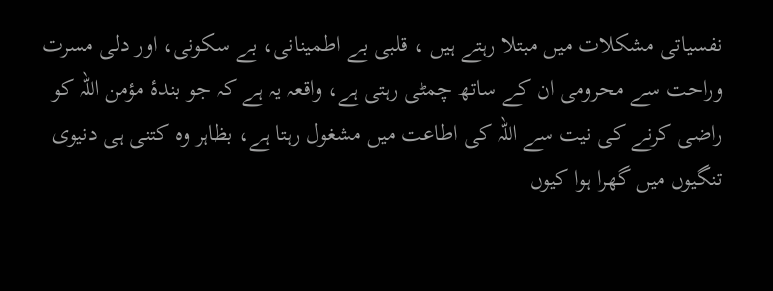نفسیاتی مشکلات میں مبتلا رہتے ہیں ، قلبی بے اطمینانی، بے سکونی، اور دلی مسرت وراحت سے محرومی ان کے ساتھ چمٹی رہتی ہے، واقعہ یہ ہے کہ جو بندۂ مؤمن اللہ کو راضی کرنے کی نیت سے اللہ کی اطاعت میں مشغول رہتا ہے، بظاہر وہ کتنی ہی دنیوی تنگیوں میں گھرا ہوا کیوں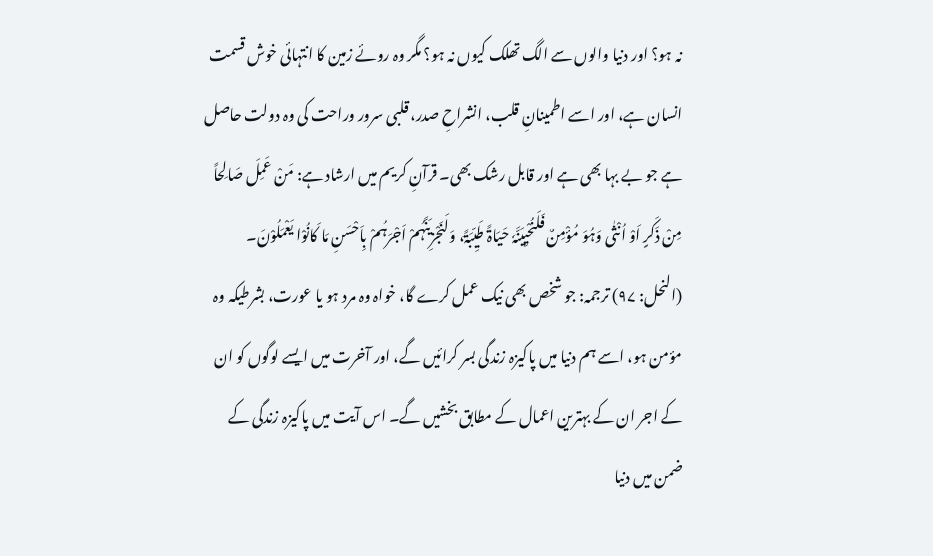نہ ہو؟ اور دنیا والوں سے الگ تھلک کیوں نہ ہو؟ مگر وہ روئے زمین کا انتہائی خوش قسمت انسان ہے، اور اسے اطمینانِ قلب، انشراحِ صدر، قلبی سرور وراحت کی وہ دولت حاصل ہے جو بے بہا بھی ہے اور قابل رشک بھی۔ قرآنِ کریم میں ارشاد ہے: مَنْ عَمِلَ صَالِحاً مِنْ ذَکَرٍ اَوْ اُنْثٰی وَہُوَ مُؤْمِنٌ فَلَنُحْیِیَنَّہٗ حَیَاۃً طَیِّبَۃً، وَلَنَجْزِیَنَّہُمْ اَجْرَہُمْ بِاَحْسَنِ مَا کَانُوْا یَعْمَلُوْنَ۔ (النحل: ۹۷) ترجمہ: جو شخص بھی نیک عمل کرے گا، خواہ وہ مرد ہو یا عورت، بشرطیکہ وہ مؤمن ہو، اسے ہم دنیا میں پاکیزہ زندگی بسر کرائیں گے، اور آخرت میں ایسے لوگوں کو ان کے اجر ان کے بہترین اعمال کے مطابق بخشیں گے۔ اس آیت میں پاکیزہ زندگی کے ضمن میں دنیا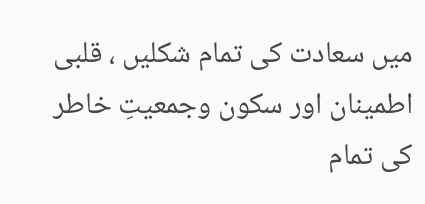میں سعادت کی تمام شکلیں ، قلبی اطمینان اور سکون وجمعیتِ خاطر کی تمام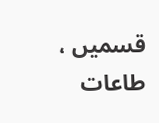قسمیں ، طاعات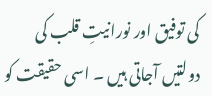کی توفیق اور نورانیتِ قلب کی دولتیں آجاتی ہیں ۔ اسی حقیقت کو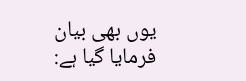یوں بھی بیان فرمایا گیا ہے: